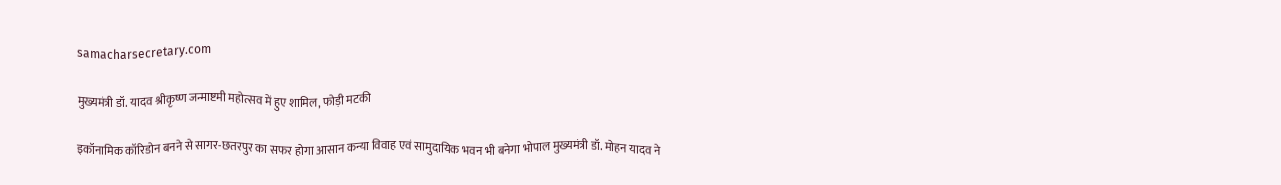samacharsecretary.com

मुख्यमंत्री डॉ. यादव श्रीकृष्ण जन्माष्टमी महोत्सव में हुए शामिल, फोड़ी मटकी

इकॉनामिक कॉरिडोन बनने से सागर-छतरपुर का सफर होगा आसान कन्या विवाह एवं सामुदायिक भवन भी बनेगा भोपाल मुख्यमंत्री डॉ. मोहन यादव ने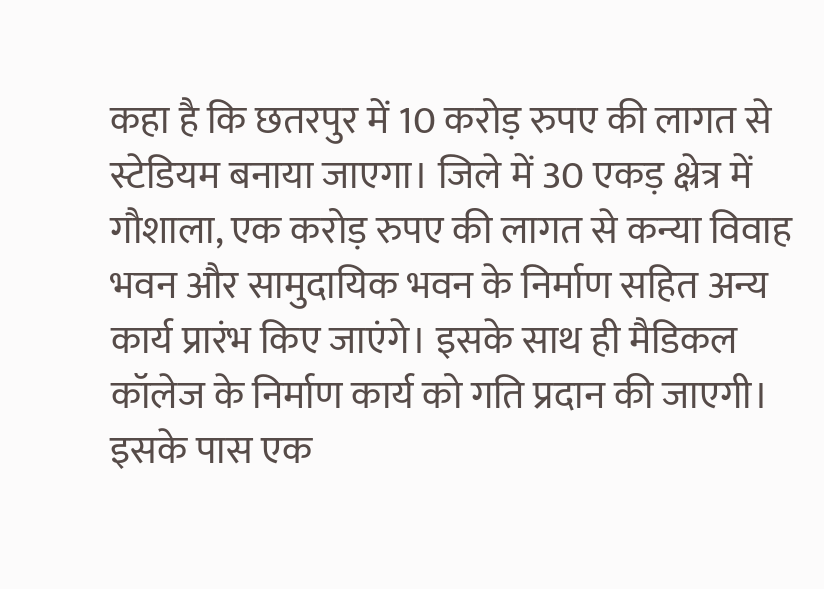कहा है कि छतरपुर में 10 करोड़ रुपए की लागत से स्टेडियम बनाया जाएगा। जिले में 30 एकड़ क्ष्रेत्र में गौशाला, एक करोड़ रुपए की लागत से कन्या विवाह भवन और सामुदायिक भवन के निर्माण सहित अन्य कार्य प्रारंभ किए जाएंगे। इसके साथ ही मैडिकल कॉलेज के निर्माण कार्य को गति प्रदान की जाएगी। इसके पास एक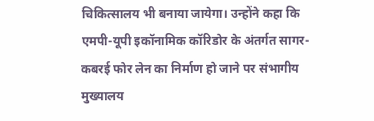चिकित्सालय भी बनाया जायेगा। उन्होंने कहा कि एमपी-यूपी इकॉनामिक कॉरिडोर के अंतर्गत सागर-कबरई फोर लेन का निर्माण हो जाने पर संभागीय मुख्यालय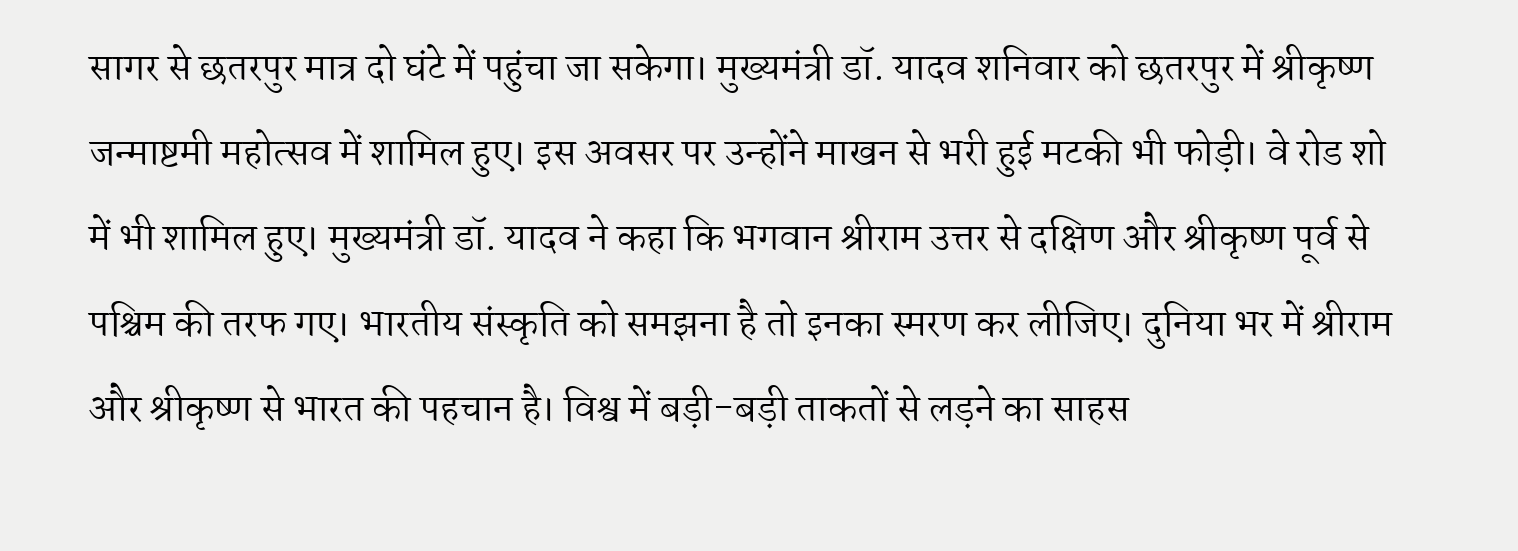सागर से छतरपुर मात्र दो घंटे में पहुंचा जा सकेगा। मुख्यमंत्री डॉ. यादव शनिवार को छतरपुर में श्रीकृष्ण जन्माष्टमी महोत्सव में शामिल हुए। इस अवसर पर उन्होंने माखन से भरी हुई मटकी भी फोड़ी। वे रोड शो में भी शामिल हुए। मुख्यमंत्री डॉ. यादव ने कहा कि भगवान श्रीराम उत्तर से दक्षिण और श्रीकृष्ण पूर्व से पश्चिम की तरफ गए। भारतीय संस्कृति को समझना है तो इनका स्मरण कर लीजिए। दुनिया भर में श्रीराम और श्रीकृष्ण से भारत की पहचान है। विश्व में बड़ी-बड़ी ताकतों से लड़ने का साहस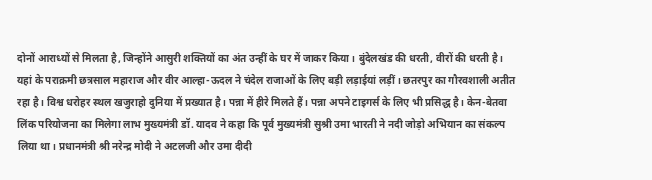दोनों आराध्यों से मिलता है, जिन्होंने आसुरी शक्तियों का अंत उन्हीं के घर में जाकर किया। बुंदेलखंड की धरती, वीरों की धरती है। यहां के पराक्रमी छत्रसाल महाराज और वीर आल्हा-ऊदल ने चंदेल राजाओं के लिए बड़ी लड़ाईयां लड़ीं। छतरपुर का गौरवशाली अतीत रहा है। विश्व धरोहर स्थल खजुराहो दुनिया में प्रख्यात है। पन्ना में हीरे मिलते हैं। पन्ना अपने टाइगर्स के लिए भी प्रसिद्ध है। केन-बेतवा लिंक परियोजना का मिलेगा लाभ मुख्यमंत्री डॉ. यादव ने कहा कि पूर्व मुख्यमंत्री सुश्री उमा भारती ने नदी जोड़ो अभियान का संकल्प लिया था। प्रधानमंत्री श्री नरेन्द्र मोदी ने अटलजी और उमा दीदी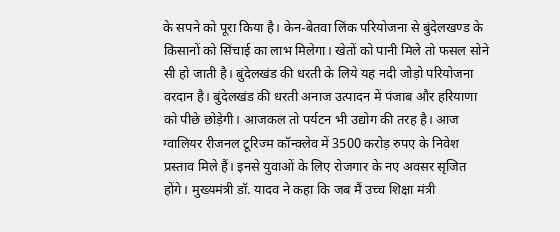के सपने को पूरा किया है। केन-बेतवा लिंक परियोजना से बुंदेलखण्ड के किसानों को सिंचाई का लाभ मिलेगा। खेतों को पानी मिले तो फसल सोने सी हो जाती है। बुंदेलखंड की धरती के लिये यह नदी जोड़ो परियोजना वरदान है। बुंदेलखंड की धरती अनाज उत्पादन में पंजाब और हरियाणा को पीछे छोड़ेगी। आजकल तो पर्यटन भी उद्योग की तरह है। आज ग्वालियर रीजनल टूरिज्म कॉन्क्लेव में 3500 करोड़ रुपए के निवेश प्रस्ताव मिले हैं। इनसे युवाओं के लिए रोजगार के नए अवसर सृजित होंगे। मुख्यमंत्री डॉ. यादव ने कहा कि जब मैं उच्च शिक्षा मंत्री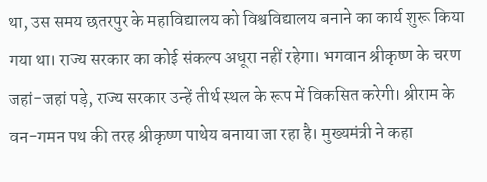था, उस समय छतरपुर के महाविद्यालय को विश्वविद्यालय बनाने का कार्य शुरू किया गया था। राज्य सरकार का कोई संकल्प अधूरा नहीं रहेगा। भगवान श्रीकृष्ण के चरण जहां-जहां पड़े, राज्य सरकार उन्हें तीर्थ स्थल के रूप में विकसित करेगी। श्रीराम के वन-गमन पथ की तरह श्रीकृष्ण पाथेय बनाया जा रहा है। मुख्यमंत्री ने कहा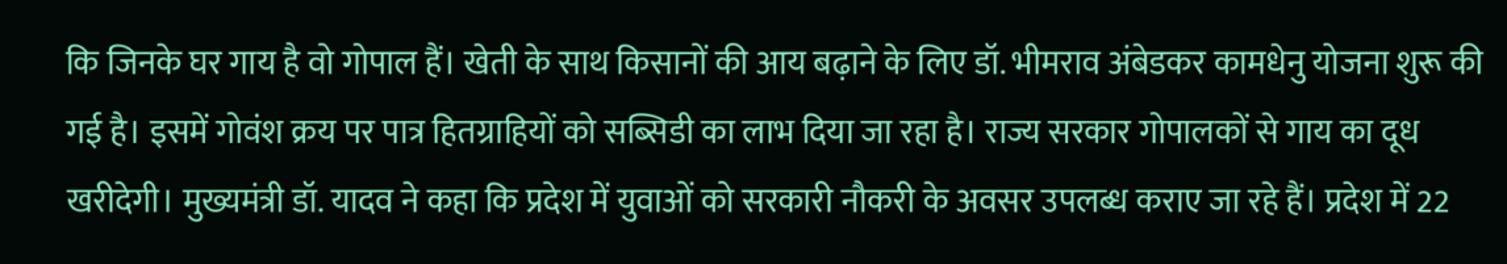कि जिनके घर गाय है वो गोपाल हैं। खेती के साथ किसानों की आय बढ़ाने के लिए डॉ. भीमराव अंबेडकर कामधेनु योजना शुरू की गई है। इसमें गोवंश क्रय पर पात्र हितग्राहियों को सब्सिडी का लाभ दिया जा रहा है। राज्य सरकार गोपालकों से गाय का दूध खरीदेगी। मुख्यमंत्री डॉ. यादव ने कहा कि प्रदेश में युवाओं को सरकारी नौकरी के अवसर उपलब्ध कराए जा रहे हैं। प्रदेश में 22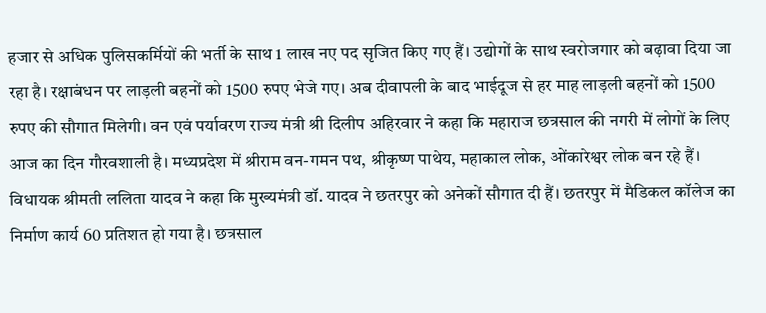हजार से अधिक पुलिसकर्मियों की भर्ती के साथ 1 लाख नए पद सृजित किए गए हैं। उद्योगों के साथ स्वरोजगार को बढ़ावा दिया जा रहा है। रक्षाबंधन पर लाड़ली बहनों को 1500 रुपए भेजे गए। अब दीवापली के बाद भाईदूज से हर माह लाड़ली बहनों को 1500 रुपए की सौगात मिलेगी। वन एवं पर्यावरण राज्य मंत्री श्री दिलीप अहिरवार ने कहा कि महाराज छत्रसाल की नगरी में लोगों के लिए आज का दिन गौरवशाली है। मध्यप्रदेश में श्रीराम वन-गमन पथ, श्रीकृष्ण पाथेय, महाकाल लोक, ओंकारेश्वर लोक बन रहे हैं। विधायक श्रीमती ललिता यादव ने कहा कि मुख्यमंत्री डॉ. यादव ने छतरपुर को अनेकों सौगात दी हैं। छतरपुर में मैडिकल कॉलेज का निर्माण कार्य 60 प्रतिशत हो गया है। छत्रसाल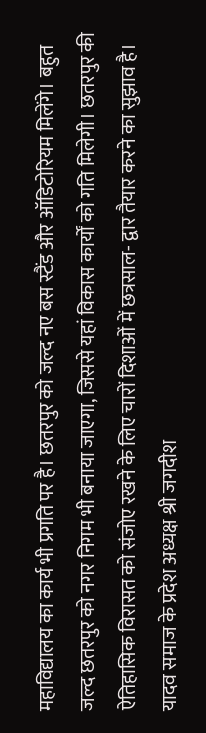महाविद्यालय का कार्य भी प्रगति पर है। छतरपुर को जल्द नए बस स्टैंड और ऑडिटोरियम मिलेंगे। बहुत जल्द छतरपुर को नगर निगम भी बनाया जाएगा, जिससे यहां विकास कार्यों को गति मिलेगी। छतरपुर की ऐतिहासिक विरासत को संजोए रखने के लिए चारों दिशाओं में छत्रसाल- द्वार तैयार करने का सुझाव है। यादव समाज के प्रदेश अध्यक्ष श्री जगदीश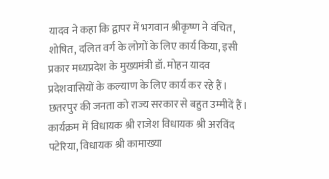यादव ने कहा कि द्वापर में भगवान श्रीकृष्ण ने वंचित, शोषित, दलित वर्ग के लोगों के लिए कार्य किया, इसी प्रकार मध्यप्रदेश के मुख्यमंत्री डॉ. मोहन यादव प्रदेशवासियों के कल्याण के लिए कार्य कर रहे हैं। छतरपुर की जनता को राज्य सरकार से बहुत उम्मीदें हैं। कार्यक्रम में विधायक श्री राजेश विधायक श्री अरविंद पटेरिया, विधायक श्री कामाख्या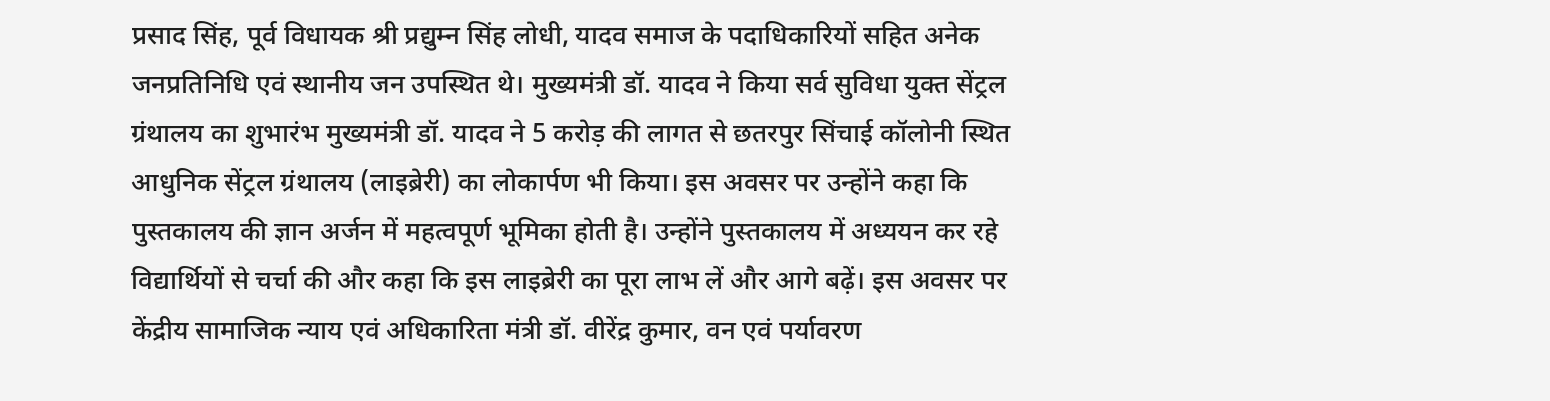प्रसाद सिंह, पूर्व विधायक श्री प्रद्युम्न सिंह लोधी, यादव समाज के पदाधिकारियों सहित अनेक जनप्रतिनिधि एवं स्थानीय जन उपस्थित थे। मुख्यमंत्री डॉ. यादव ने किया सर्व सुविधा युक्त सेंट्रल ग्रंथालय का शुभारंभ मुख्यमंत्री डॉ. यादव ने 5 करोड़ की लागत से छतरपुर सिंचाई कॉलोनी स्थित आधुनिक सेंट्रल ग्रंथालय (लाइब्रेरी) का लोकार्पण भी किया। इस अवसर पर उन्होंने कहा कि पुस्तकालय की ज्ञान अर्जन में महत्वपूर्ण भूमिका होती है। उन्होंने पुस्तकालय में अध्ययन कर रहे विद्यार्थियों से चर्चा की और कहा कि इस लाइब्रेरी का पूरा लाभ लें और आगे बढ़ें। इस अवसर पर केंद्रीय सामाजिक न्याय एवं अधिकारिता मंत्री डॉ. वीरेंद्र कुमार, वन एवं पर्यावरण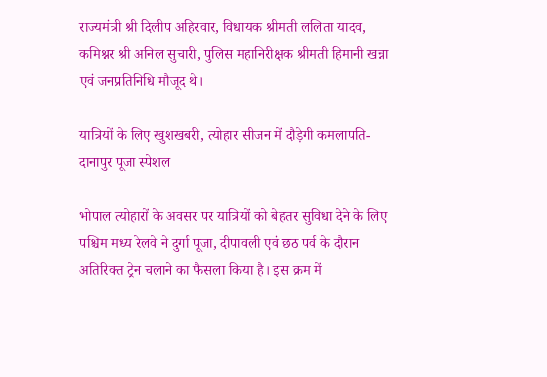राज्यमंत्री श्री दिलीप अहिरवार, विधायक श्रीमती ललिता यादव, कमिश्नर श्री अनिल सुचारी, पुलिस महानिरीक्षक श्रीमती हिमानी खन्ना एवं जनप्रतिनिधि मौजूद थे।

यात्रियों के लिए खुशखबरी, त्योहार सीजन में दौड़ेगी कमलापति-दानापुर पूजा स्पेशल

भोपाल त्योहारों के अवसर पर यात्रियों को बेहतर सुविधा देने के लिए पश्चिम मध्य रेलवे ने दुर्गा पूजा, दीपावली एवं छठ पर्व के दौरान अतिरिक्त ट्रेन चलाने का फैसला किया है। इस क्रम में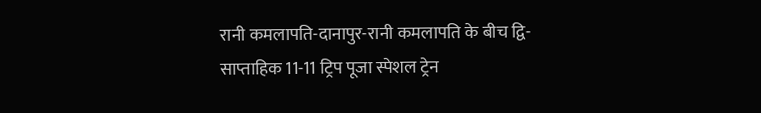रानी कमलापति-दानापुर-रानी कमलापति के बीच द्वि-साप्ताहिक 11-11 ट्रिप पूजा स्पेशल ट्रेन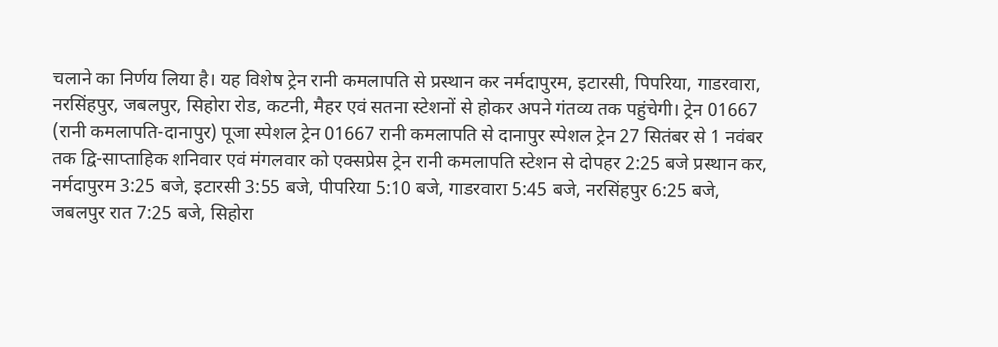चलाने का निर्णय लिया है। यह विशेष ट्रेन रानी कमलापति से प्रस्थान कर नर्मदापुरम, इटारसी, पिपरिया, गाडरवारा, नरसिंहपुर, जबलपुर, सिहोरा रोड, कटनी, मैहर एवं सतना स्टेशनों से होकर अपने गंतव्य तक पहुंचेगी। ट्रेन 01667 (रानी कमलापति-दानापुर) पूजा स्पेशल ट्रेन 01667 रानी कमलापति से दानापुर स्पेशल ट्रेन 27 सितंबर से 1 नवंबर तक द्वि-साप्ताहिक शनिवार एवं मंगलवार को एक्सप्रेस ट्रेन रानी कमलापति स्टेशन से दोपहर 2:25 बजे प्रस्थान कर, नर्मदापुरम 3:25 बजे, इटारसी 3:55 बजे, पीपरिया 5:10 बजे, गाडरवारा 5:45 बजे, नरसिंहपुर 6:25 बजे, जबलपुर रात 7:25 बजे, सिहोरा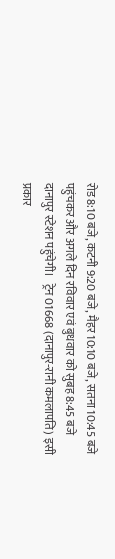रोड 8:10 बजे, कटनी 9:20 बजे, मैहर 10:10 बजे, सतना 10:45 बजे पहुंचकर और अगले दिन रविवार एवं बुधवार को सुबह 8:45 बजे दानापुर स्टेशन पहुंचेगी।   ट्रेन 01668 (दानापुर-रानी कमलापति) इसी प्रकार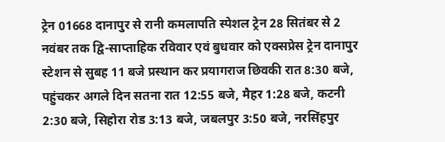ट्रेन 01668 दानापुर से रानी कमलापति स्पेशल ट्रेन 28 सितंबर से 2 नवंबर तक द्वि-साप्ताहिक रविवार एवं बुधवार को एक्सप्रेस ट्रेन दानापुर स्टेशन से सुबह 11 बजे प्रस्थान कर प्रयागराज छिवकी रात 8:30 बजे, पहुंचकर अगले दिन सतना रात 12:55 बजे, मैहर 1:28 बजे, कटनी 2:30 बजे, सिहोरा रोड 3:13 बजे, जबलपुर 3:50 बजे, नरसिंहपुर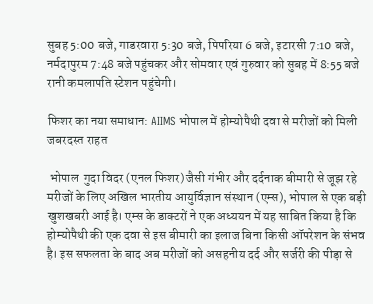सुबह 5:00 बजे, गाडरवारा 5:30 बजे, पिपरिया 6 बजे, इटारसी 7:10 बजे, नर्मदापुरम 7:48 बजे पहुंचकर और सोमवार एवं गुरुवार को सुबह में 8:55 बजे रानी कमलापति स्टेशन पहुंचेगी।

फिशर का नया समाधान: AIIMS भोपाल में होम्योपैथी दवा से मरीजों को मिली जबरदस्त राहत

 भोपाल  गुदा विदर (एनल फिशर) जैसी गंभीर और दर्दनाक बीमारी से जूझ रहे मरीजों के लिए अखिल भारतीय आयुर्विज्ञान संस्थान (एम्स), भोपाल से एक बड़ी खुशखबरी आई है। एम्स के डाक्टरों ने एक अध्ययन में यह साबित किया है कि होम्योपैथी की एक दवा से इस बीमारी का इलाज बिना किसी ऑपरेशन के संभव है। इस सफलता के बाद अब मरीजों को असहनीय दर्द और सर्जरी की पीड़ा से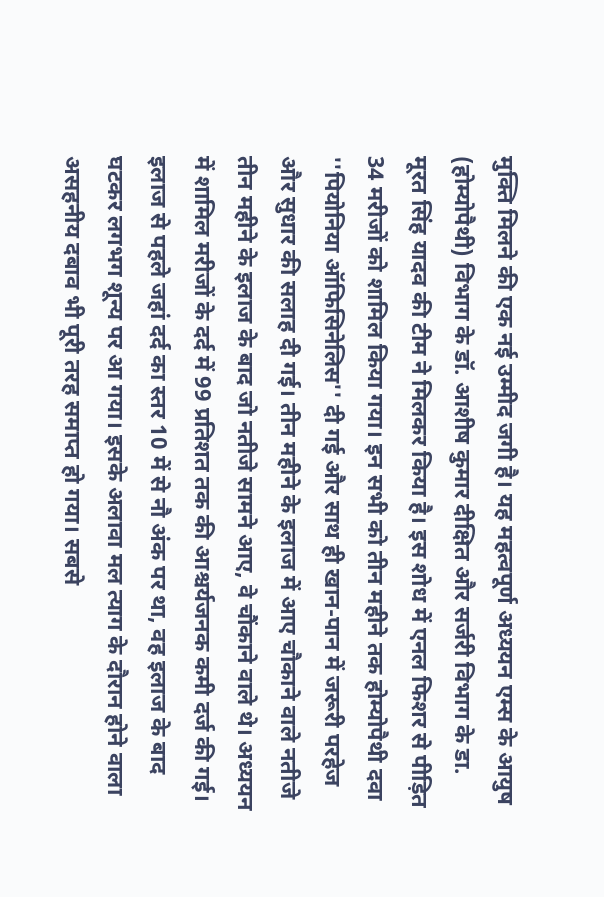मुक्ति मिलने की एक नई उम्मीद जगी है। यह महत्वपूर्ण अध्ययन एम्स के आयुष (होम्योपैथी) विभाग के डॉ. आशीष कुमार दीक्षित और सर्जरी विभाग के डा. मूरत सिंह यादव की टीम ने मिलकर किया है। इस शोध में एनल फिशर से पीड़ित 34 मरीजों को शामिल किया गया। इन सभी को तीन महीने तक होम्योपैथी दवा ''पियोनिया ऑफिसिनेलिस'' दी गई और साथ ही खान-पान में जरूरी परहेज और सुधार की सलाह दी गई। तीन महीने के इलाज में आए चौकाने वाले नतीजे तीन महीने के इलाज के बाद जो नतीजे सामने आए, वे चौंकाने वाले थे। अध्ययन में शामिल मरीजों के दर्द में 99 प्रतिशत तक की आश्चर्यजनक कमी दर्ज की गई। इलाज से पहले जहां दर्द का स्तर 10 में से नौ अंक पर था, वह इलाज के बाद घटकर लगभग शून्य पर आ गया। इसके अलावा मल त्याग के दौरान होने वाला असहनीय दबाव भी पूरी तरह समाप्त हो गया। सबसे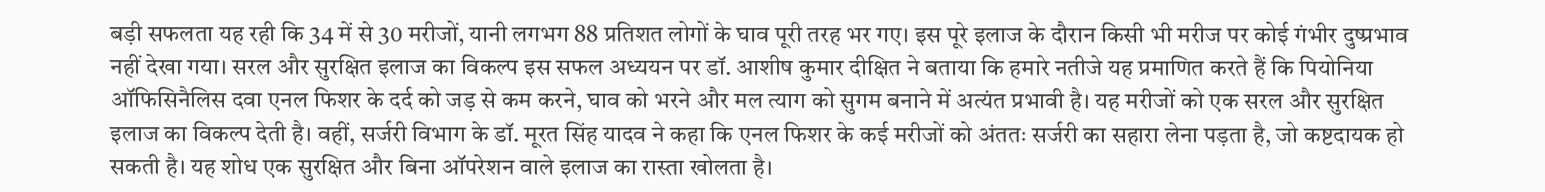बड़ी सफलता यह रही कि 34 में से 30 मरीजों, यानी लगभग 88 प्रतिशत लोगों के घाव पूरी तरह भर गए। इस पूरे इलाज के दौरान किसी भी मरीज पर कोई गंभीर दुष्प्रभाव नहीं देखा गया। सरल और सुरक्षित इलाज का विकल्प इस सफल अध्ययन पर डॉ. आशीष कुमार दीक्षित ने बताया कि हमारे नतीजे यह प्रमाणित करते हैं कि पियोनिया ऑफिसिनैलिस दवा एनल फिशर के दर्द को जड़ से कम करने, घाव को भरने और मल त्याग को सुगम बनाने में अत्यंत प्रभावी है। यह मरीजों को एक सरल और सुरक्षित इलाज का विकल्प देती है। वहीं, सर्जरी विभाग के डॉ. मूरत सिंह यादव ने कहा कि एनल फिशर के कई मरीजों को अंततः सर्जरी का सहारा लेना पड़ता है, जो कष्टदायक हो सकती है। यह शोध एक सुरक्षित और बिना ऑपरेशन वाले इलाज का रास्ता खोलता है।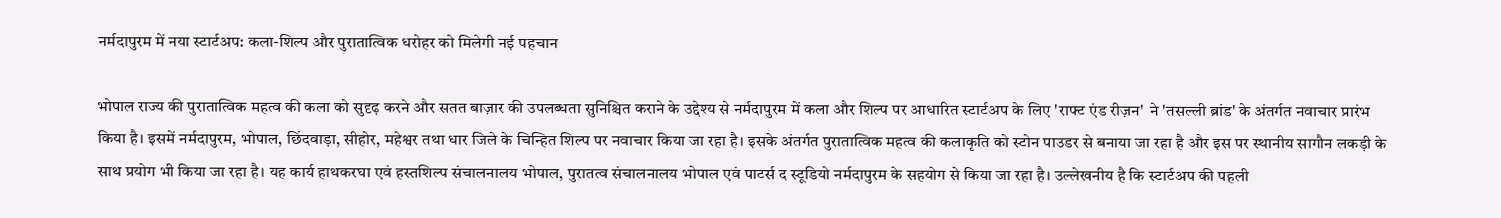नर्मदापुरम में नया स्टार्टअप: कला-शिल्प और पुरातात्विक धरोहर को मिलेगी नई पहचान

भोपाल राज्य की पुरातात्विक महत्व की कला को सुदृढ़ करने और सतत बाज़ार की उपलब्धता सुनिश्चित कराने के उद्देश्य से नर्मदापुरम में कला और शिल्प पर आधारित स्टार्टअप के लिए 'राफ्ट एंड रीज़न'  ने 'तसल्ली ब्रांड' के अंतर्गत नवाचार प्रारंभ किया है। इसमें नर्मदापुरम, भोपाल, छिंदवाड़ा, सीहोर, महेश्वर तथा धार जिले के चिन्हित शिल्प पर नवाचार किया जा रहा है। इसके अंतर्गत पुरातात्विक महत्व की कलाकृति को स्टोन पाउडर से बनाया जा रहा है और इस पर स्थानीय सागौन लकड़ी के साथ प्रयोग भी किया जा रहा है। यह कार्य हाथकरघा एवं हस्तशिल्प संचालनालय भोपाल, पुरातत्व संचालनालय भोपाल एवं पाटर्स द स्टूडियो नर्मदापुरम के सहयोग से किया जा रहा है। उल्लेखनीय है कि स्टार्टअप की पहली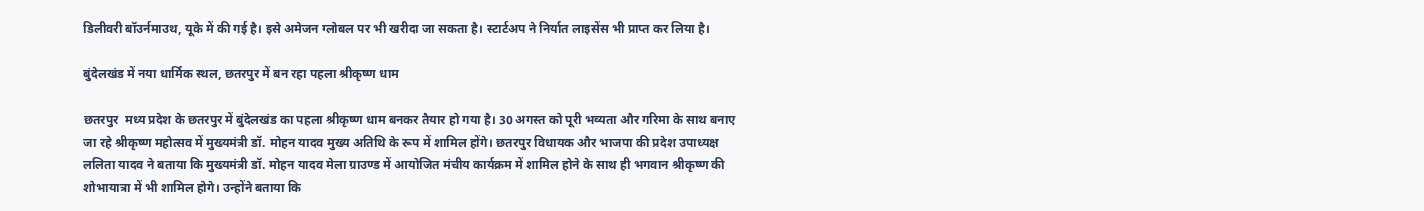डिलीवरी बॉउर्नमाउथ, यूके में की गई है। इसे अमेजन ग्लोबल पर भी खरीदा जा सकता है। स्टार्टअप ने निर्यात लाइसेंस भी प्राप्त कर लिया है।

बुंदेलखंड में नया धार्मिक स्थल, छतरपुर में बन रहा पहला श्रीकृष्ण धाम

छतरपुर  मध्य प्रदेश के छतरपुर में बुंदेलखंड का पहला श्रीकृष्ण धाम बनकर तैयार हो गया है। 30 अगस्त को पूरी भव्यता और गरिमा के साथ बनाए जा रहे श्रीकृष्ण महोत्सव में मुख्यमंत्री डॉ. मोहन यादव मुख्य अतिथि के रूप में शामिल होंगे। छतरपुर विधायक और भाजपा की प्रदेश उपाध्यक्ष ललिता यादव ने बताया कि मुख्यमंत्री डॉ. मोहन यादव मेला ग्राउण्ड में आयोजित मंचीय कार्यक्रम में शामिल होने के साथ ही भगवान श्रीकृष्ण की शोभायात्रा में भी शामिल होगे। उन्होंने बताया कि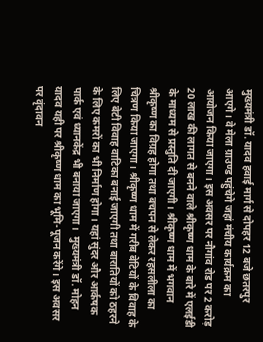मुख्यमंत्री डॉ. यादव हवाई मार्ग से दोपहर 12 बजे छतरपुर आएगे। वे मेला ग्राउण्ड पहुंचेगे जहां मंचीय कार्यक्रम का आयोजन किया जाएगा। इस अवसर पर नौगांव रोड पर 2 करोड़ 20 लाख की लागत से बनने वाले श्रीकृष्ण धाम के बारे में एलईडी के माध्यम से प्रस्तुति दी जाएगी। श्रीकृष्ण धाम में भगवान श्रीकृष्ण का विग्रह होगा तथा बचपन से लेकर रहसलीला का चित्रण किया जाएगा। श्रीकृष्ण धाम में गरीब बेटियों के विवाह के लिए बेटी विवाह वाटिका बनाई जाएगी तथा बारातियों को ठहरने के लिए कमरों का भी निर्माण होगा। यहां सुंदर और आर्कषक पार्क एवं ध्यानकेंद्र भी बनाया जाएगा।  मुख्यमंत्री डॉ. मोहन यादव यही पर श्रीकृष्ण धाम का भूमि-पूजन करेंगे। इस अवसर पर वृंदावन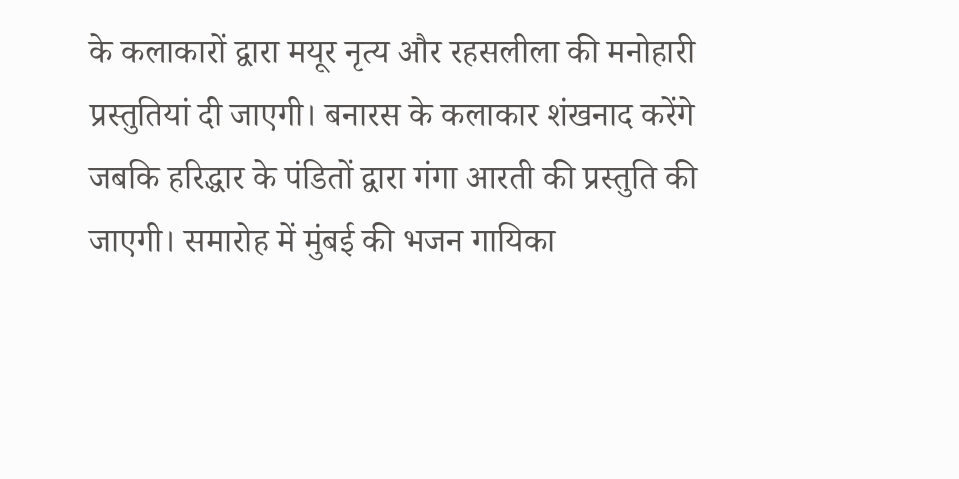के कलाकारों द्वारा मयूर नृत्य और रहसलीला की मनोहारी प्रस्तुतियां दी जाएगी। बनारस के कलाकार शंखनाद करेंगे जबकि हरिद्धार के पंडितों द्वारा गंगा आरती की प्रस्तुति की जाएगी। समारोह में मुंबई की भजन गायिका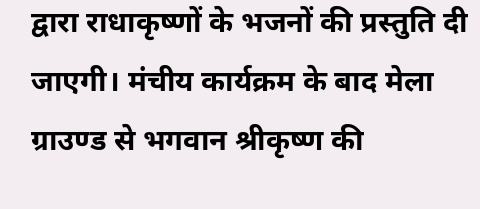द्वारा राधाकृष्णों के भजनों की प्रस्तुति दी जाएगी। मंचीय कार्यक्रम के बाद मेला ग्राउण्ड से भगवान श्रीकृष्ण की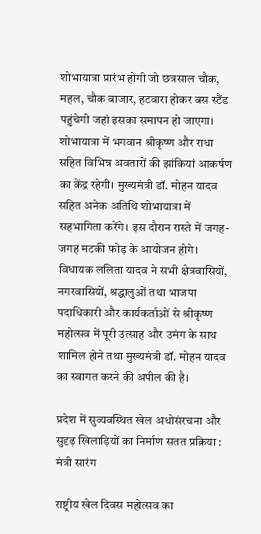शोभायात्रा प्रारंभ होगी जो छत्रसाल चौक, महल, चौक बाजार, हटवारा होकर बस स्टैंड पहुंचेगी जहां इसका समापन हो जाएगा। शोभायात्रा में भगवान श्रीकृष्ण और राधा सहित विभिन्न अवतारों की झांकियां आकर्षण का केंद्र रहेगी। मुख्यमंत्री डॉ. मोहन यादव सहित अनेक अतिथि शोभायात्रा में सहभागिता करेंगे। इस दौरान रास्ते में जगह-जगह मटकी फोड़ के आयोजन होगे। विधायक ललिता यादव ने सभी क्षेत्रवासियों, नगरवासियों, श्रद्धालुओं तथा भाजपा पदाधिकारी और कार्यकर्ताओं से श्रीकृष्ण महोत्सव में पूरी उत्साह और उमंग के साथ शामिल होने तथा मुख्यमंत्री डॉ. मोहन यादव का स्वागत करने की अपील की है।

प्रदेश में सुव्यवस्थित खेल अधोसंरचना और सुदृढ़ खिलाड़ियों का निर्माण सतत प्रक्रिया : मंत्री सारंग

राष्ट्रीय खेल दिवस महोत्सव का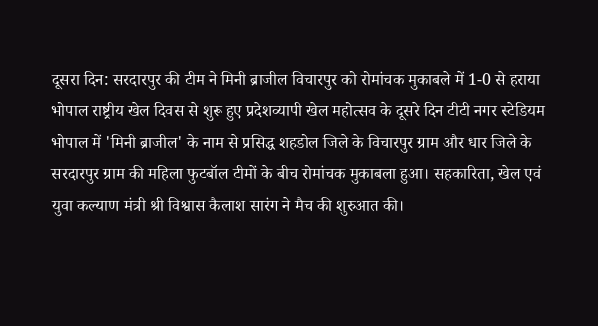दूसरा दिन: सरदारपुर की टीम ने मिनी ब्राजील विचारपुर को रोमांचक मुकाबले में 1-0 से हराया भोपाल राष्ट्रीय खेल दिवस से शुरू हुए प्रदेशव्यापी खेल महोत्सव के दूसरे दिन टीटी नगर स्टेडियम भोपाल में 'मिनी ब्राजील' के नाम से प्रसिद्ध शहडोल जिले के विचारपुर ग्राम और धार जिले के सरदारपुर ग्राम की महिला फुटबॉल टीमों के बीच रोमांचक मुकाबला हुआ। सहकारिता, खेल एवं युवा कल्याण मंत्री श्री विश्वास कैलाश सारंग ने मैच की शुरुआत की।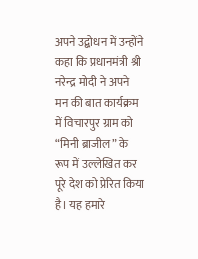अपने उद्बोधन में उन्होंने कहा कि प्रधानमंत्री श्री नरेन्द्र मोदी ने अपने मन की बात कार्यक्रम में विचारपुर ग्राम को “मिनी ब्राजील” के रूप में उल्लेखित कर पूरे देश को प्रेरित किया है। यह हमारे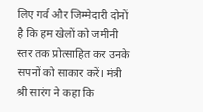लिए गर्व और जिम्मेदारी दोनों है कि हम खेलों को जमीनी स्तर तक प्रोत्साहित कर उनके सपनों को साकार करें। मंत्री श्री सारंग ने कहा कि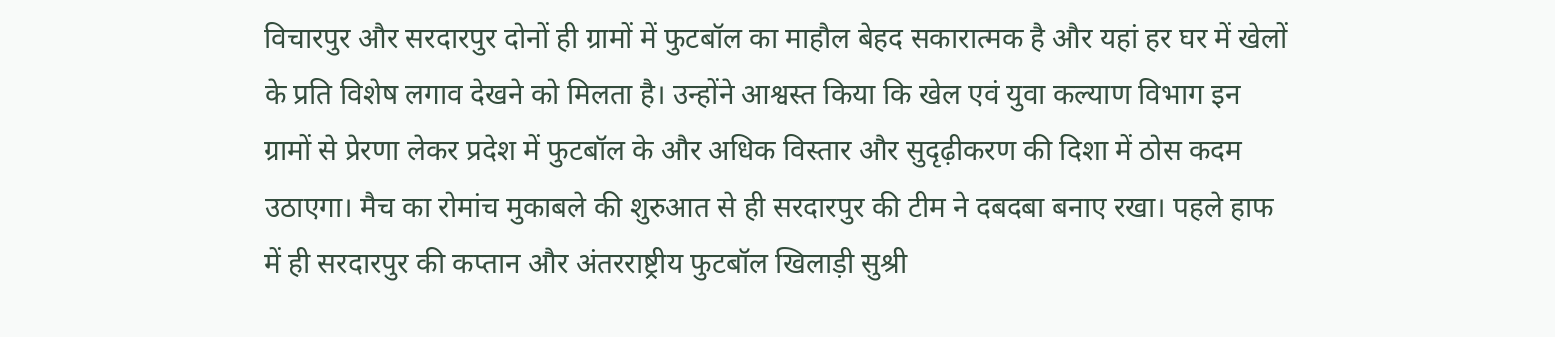विचारपुर और सरदारपुर दोनों ही ग्रामों में फुटबॉल का माहौल बेहद सकारात्मक है और यहां हर घर में खेलों के प्रति विशेष लगाव देखने को मिलता है। उन्होंने आश्वस्त किया कि खेल एवं युवा कल्याण विभाग इन ग्रामों से प्रेरणा लेकर प्रदेश में फुटबॉल के और अधिक विस्तार और सुदृढ़ीकरण की दिशा में ठोस कदम उठाएगा। मैच का रोमांच मुकाबले की शुरुआत से ही सरदारपुर की टीम ने दबदबा बनाए रखा। पहले हाफ में ही सरदारपुर की कप्तान और अंतरराष्ट्रीय फुटबॉल खिलाड़ी सुश्री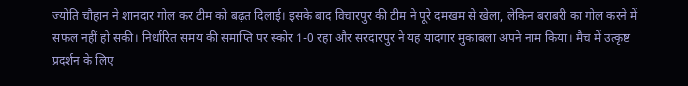ज्योति चौहान ने शानदार गोल कर टीम को बढ़त दिलाई। इसके बाद विचारपुर की टीम ने पूरे दमखम से खेला, लेकिन बराबरी का गोल करने में सफल नहीं हो सकी। निर्धारित समय की समाप्ति पर स्कोर 1-0 रहा और सरदारपुर ने यह यादगार मुकाबला अपने नाम किया। मैच में उत्कृष्ट प्रदर्शन के लिए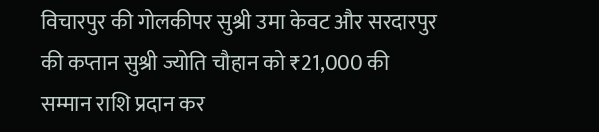विचारपुर की गोलकीपर सुश्री उमा केवट और सरदारपुर की कप्तान सुश्री ज्योति चौहान को ₹21,000 की सम्मान राशि प्रदान कर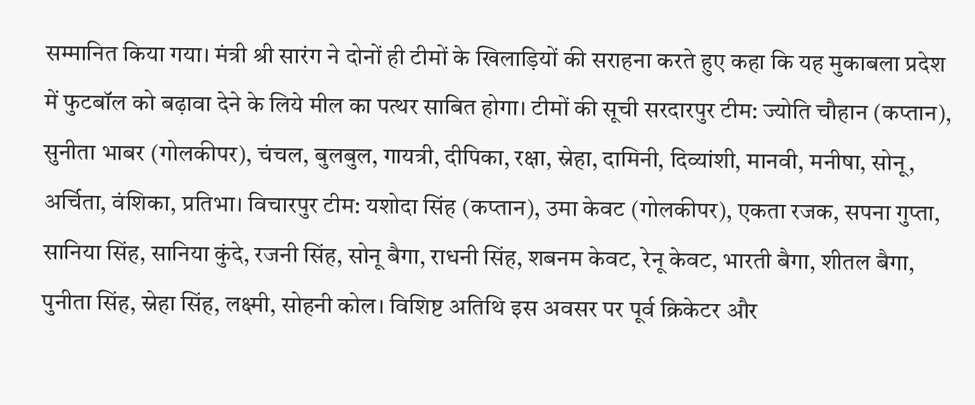सम्मानित किया गया। मंत्री श्री सारंग ने दोनों ही टीमों के खिलाड़ियों की सराहना करते हुए कहा कि यह मुकाबला प्रदेश में फुटबॉल को बढ़ावा देने के लिये मील का पत्थर साबित होगा। टीमों की सूची सरदारपुर टीम: ज्योति चौहान (कप्तान), सुनीता भाबर (गोलकीपर), चंचल, बुलबुल, गायत्री, दीपिका, रक्षा, स्नेहा, दामिनी, दिव्यांशी, मानवी, मनीषा, सोनू, अर्चिता, वंशिका, प्रतिभा। विचारपुर टीम: यशोदा सिंह (कप्तान), उमा केवट (गोलकीपर), एकता रजक, सपना गुप्ता, सानिया सिंह, सानिया कुंदे, रजनी सिंह, सोनू बैगा, राधनी सिंह, शबनम केवट, रेनू केवट, भारती बैगा, शीतल बैगा, पुनीता सिंह, स्नेहा सिंह, लक्ष्मी, सोहनी कोल। विशिष्ट अतिथि इस अवसर पर पूर्व क्रिकेटर और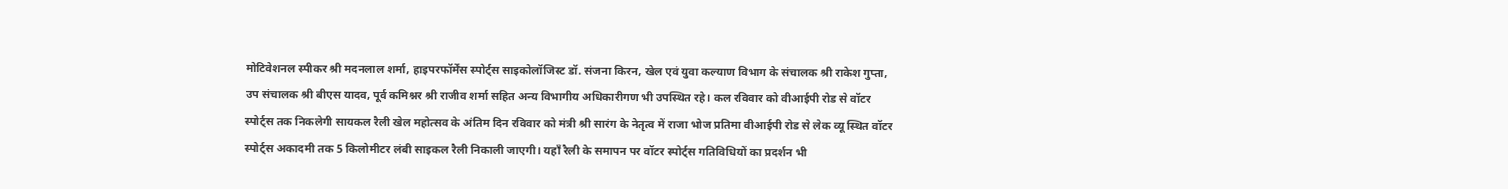मोटिवेशनल स्पीकर श्री मदनलाल शर्मा, हाइपरफॉर्मेंस स्पोर्ट्स साइकोलॉजिस्ट डॉ. संजना किरन, खेल एवं युवा कल्याण विभाग के संचालक श्री राकेश गुप्ता, उप संचालक श्री बीएस यादव, पूर्व कमिश्नर श्री राजीव शर्मा सहित अन्य विभागीय अधिकारीगण भी उपस्थित रहे। कल रविवार को वीआईपी रोड से वॉटर स्पोर्ट्स तक निकलेगी सायकल रैली खेल महोत्सव के अंतिम दिन रविवार को मंत्री श्री सारंग के नेतृत्व में राजा भोज प्रतिमा वीआईपी रोड से लेक व्यू स्थित वॉटर स्पोर्ट्स अकादमी तक 5 किलोमीटर लंबी साइकल रैली निकाली जाएगी। यहाँ रैली के समापन पर वॉटर स्पोर्ट्स गतिविधियों का प्रदर्शन भी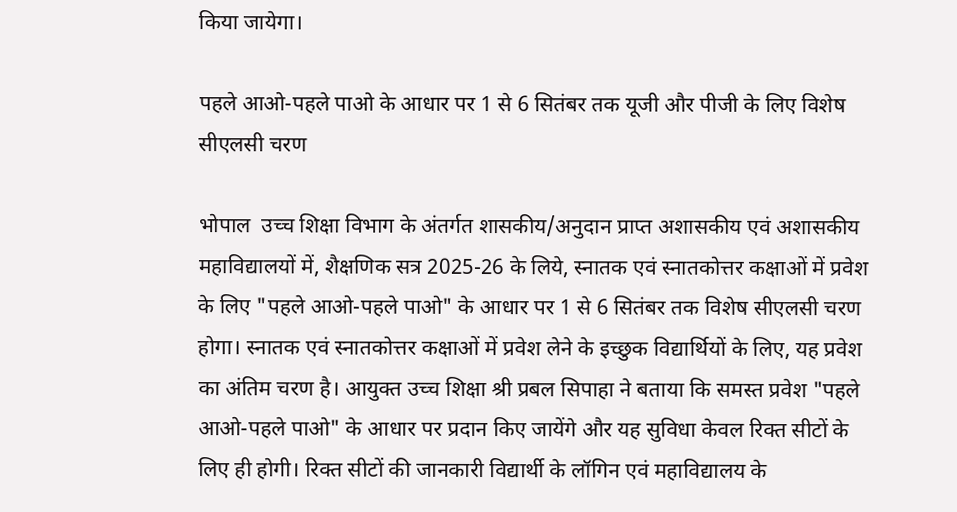किया जायेगा।

पहले आओ-पहले पाओ के आधार पर 1 से 6 सितंबर तक यूजी और पीजी के लिए विशेष सीएलसी चरण

भोपाल  उच्च शिक्षा विभाग के अंतर्गत शासकीय/अनुदान प्राप्त अशासकीय एवं अशासकीय महाविद्यालयों में, शैक्षणिक सत्र 2025-26 के लिये, स्नातक एवं स्नातकोत्तर कक्षाओं में प्रवेश के लिए "पहले आओ-पहले पाओ" के आधार पर 1 से 6 सितंबर तक विशेष सीएलसी चरण होगा। स्नातक एवं स्नातकोत्तर कक्षाओं में प्रवेश लेने के इच्छुक विद्यार्थियों के लिए, यह प्रवेश का अंतिम चरण है। आयुक्त उच्च शिक्षा श्री प्रबल सिपाहा ने बताया कि समस्त प्रवेश "पहले आओ-पहले पाओ" के आधार पर प्रदान किए जायेंगे और यह सुविधा केवल रिक्त सीटों के लिए ही होगी। रिक्त सीटों की जानकारी विद्यार्थी के लॉगिन एवं महाविद्यालय के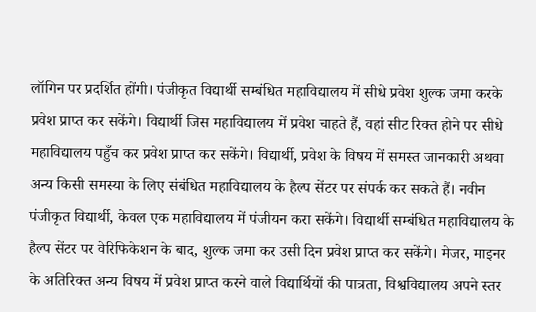लॉगिन पर प्रदर्शित होंगी। पंजीकृत विद्यार्थी सम्बंधित महाविद्यालय में सीधे प्रवेश शुल्क जमा करके प्रवेश प्राप्त कर सकेंगे। विद्यार्थी जिस महाविद्यालय में प्रवेश चाहते हैं, वहां सीट रिक्त होने पर सीधे महाविद्यालय पहुँच कर प्रवेश प्राप्त कर सकेंगे। विद्यार्थी, प्रवेश के विषय में समस्त जानकारी अथवा अन्य किसी समस्या के लिए संबंधित महाविद्यालय के हैल्प सेंटर पर संपर्क कर सकते हैं। नवीन पंजीकृत विद्यार्थी, केवल एक महाविद्यालय में पंजीयन करा सकेंगे। विद्यार्थी सम्बंधित महाविद्यालय के हैल्प सेंटर पर वेरिफिकेशन के बाद, शुल्क जमा कर उसी दिन प्रवेश प्राप्त कर सकेंगे। मेजर, माइनर के अतिरिक्त अन्य विषय में प्रवेश प्राप्त करने वाले विद्यार्थियों की पात्रता, विश्वविद्यालय अपने स्तर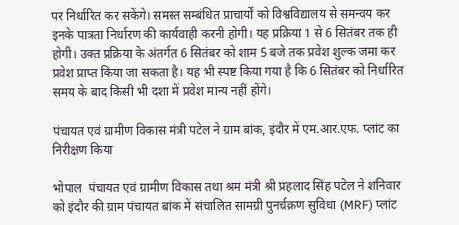पर निर्धारित कर सकेंगे। समस्त सम्बंधित प्राचार्यों को विश्वविद्यालय से समन्वय कर इनके पात्रता निर्धारण की कार्यवाही करनी होगी। यह प्रक्रिया 1 से 6 सितंबर तक ही होगी। उक्त प्रक्रिया के अंतर्गत 6 सितंबर को शाम 5 बजे तक प्रवेश शुल्क जमा कर प्रवेश प्राप्त किया जा सकता है। यह भी स्पष्ट किया गया है कि 6 सितंबर को निर्धारित समय के बाद किसी भी दशा में प्रवेश मान्य नहीं होंगे।

पंचायत एवं ग्रामीण विकास मंत्री पटेल ने ग्राम बांक, इंदौर में एम.आर.एफ. प्लांट का निरीक्षण किया

भोपाल  पंचायत एवं ग्रामीण विकास तथा श्रम मंत्री श्री प्रहलाद सिंह पटेल ने शनिवार को इंदौर की ग्राम पंचायत बांक में संचालित सामग्री पुनर्चक्रण सुविधा (MRF) प्लांट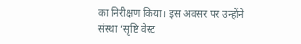का निरीक्षण किया। इस अवसर पर उन्होंने संस्था ‘सृष्टि वेस्ट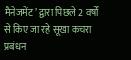मैनेजमेंट’ द्वारा पिछले 2 वर्षों से किए जा रहे सूखा कचरा प्रबंधन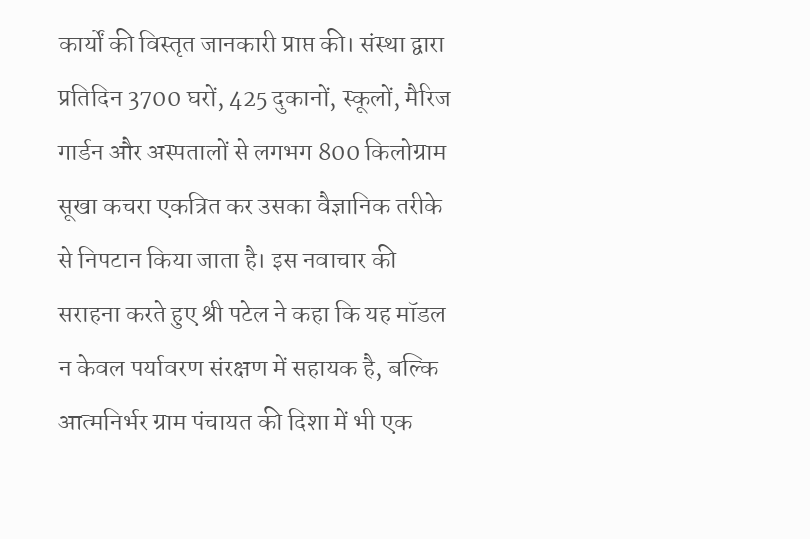कार्यों की विस्तृत जानकारी प्राप्त की। संस्था द्वारा प्रतिदिन 3700 घरों, 425 दुकानों, स्कूलों, मैरिज गार्डन और अस्पतालों से लगभग 800 किलोग्राम सूखा कचरा एकत्रित कर उसका वैज्ञानिक तरीके से निपटान किया जाता है। इस नवाचार की सराहना करते हुए श्री पटेल ने कहा कि यह मॉडल न केवल पर्यावरण संरक्षण में सहायक है, बल्कि आत्मनिर्भर ग्राम पंचायत की दिशा में भी एक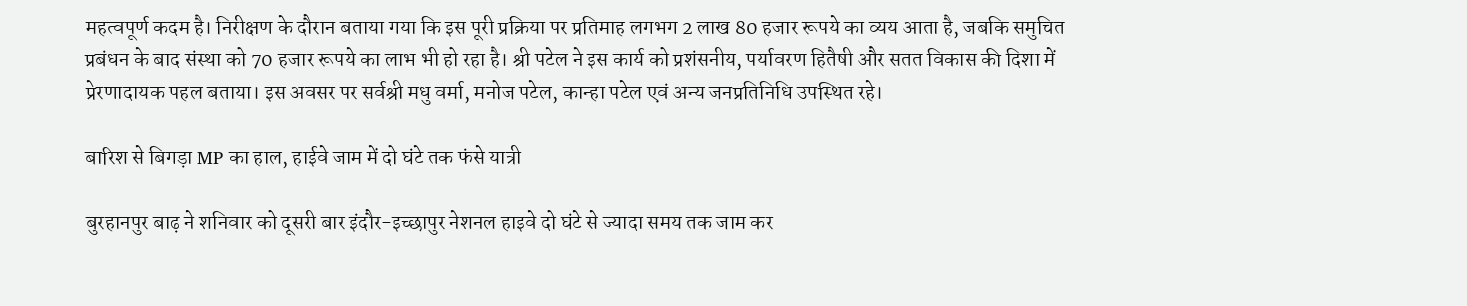महत्वपूर्ण कदम है। निरीक्षण के दौरान बताया गया कि इस पूरी प्रक्रिया पर प्रतिमाह लगभग 2 लाख 80 हजार रूपये का व्यय आता है, जबकि समुचित प्रबंधन के बाद संस्था को 70 हजार रूपये का लाभ भी हो रहा है। श्री पटेल ने इस कार्य को प्रशंसनीय, पर्यावरण हितैषी और सतत विकास की दिशा में प्रेरणादायक पहल बताया। इस अवसर पर सर्वश्री मधु वर्मा, मनोज पटेल, कान्हा पटेल एवं अन्य जनप्रतिनिधि उपस्थित रहे।

बारिश से बिगड़ा MP का हाल, हाईवे जाम में दो घंटे तक फंसे यात्री

बुरहानपुर बाढ़ ने शनिवार को दूसरी बार इंदौर-इच्छापुर नेशनल हाइवे दो घंटे से ज्यादा समय तक जाम कर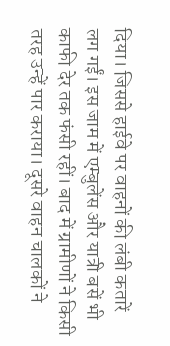दिया। जिससे हाईवे पर वाहनों की लंबी कतारें लग गईं। इस जाम में एम्बुलेंस और यात्री बसें भी काफी देर तक फंसी रहीं। बाद में ग्रामीणों ने किसी तरह उन्हें पार कराया। दूसरे वाहन चालकों ने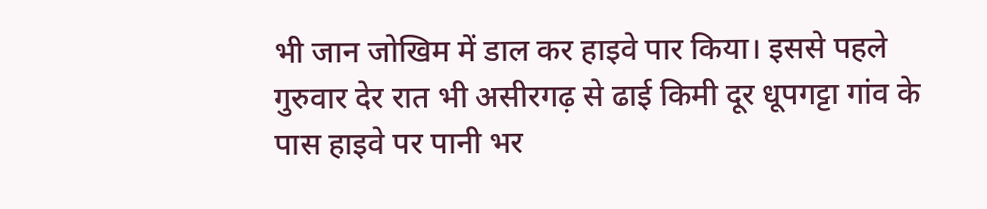भी जान जोखिम में डाल कर हाइवे पार किया। इससे पहले गुरुवार देर रात भी असीरगढ़ से ढाई किमी दूर धूपगट्टा गांव के पास हाइवे पर पानी भर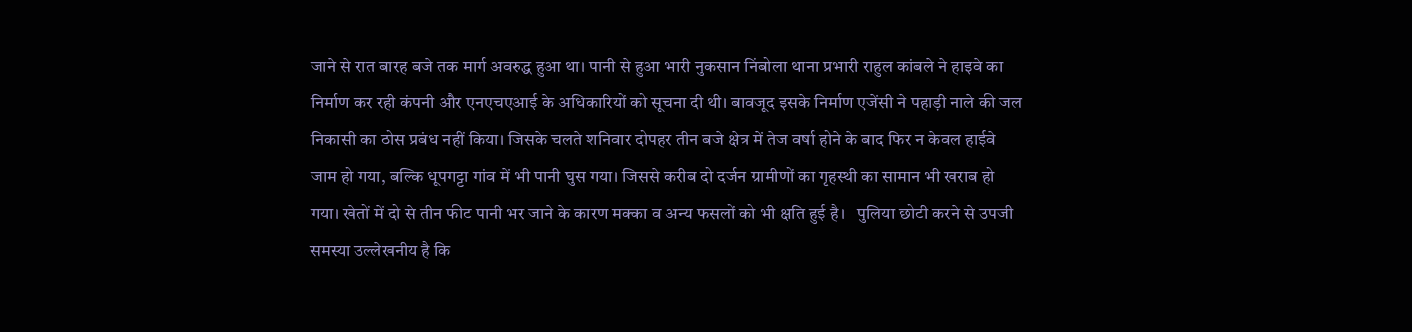जाने से रात बारह बजे तक मार्ग अवरुद्ध हुआ था। पानी से हुआ भारी नुकसान निंबोला थाना प्रभारी राहुल कांबले ने हाइवे का निर्माण कर रही कंपनी और एनएचएआई के अधिकारियों को सूचना दी थी। बावजूद इसके निर्माण एजेंसी ने पहाड़ी नाले की जल निकासी का ठोस प्रबंध नहीं किया। जिसके चलते शनिवार दोपहर तीन बजे क्षेत्र में तेज वर्षा होने के बाद फिर न केवल हाईवे जाम हो गया, बल्कि धूपगट्टा गांव में भी पानी घुस गया। जिससे करीब दो दर्जन ग्रामीणों का गृहस्थी का सामान भी खराब हो गया। खेतों में दो से तीन फीट पानी भर जाने के कारण मक्का व अन्य फसलों को भी क्षति हुई है।   पुलिया छोटी करने से उपजी समस्या उल्लेखनीय है कि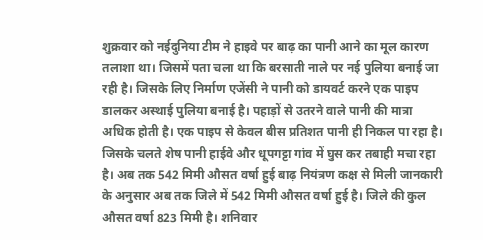शुक्रवार को नईदुनिया टीम ने हाइवे पर बाढ़ का पानी आने का मूल कारण तलाशा था। जिसमें पता चला था कि बरसाती नाले पर नई पुलिया बनाई जा रही है। जिसके लिए निर्माण एजेंसी ने पानी को डायवर्ट करने एक पाइप डालकर अस्थाई पुलिया बनाई है। पहाड़ों से उतरने वाले पानी की मात्रा अधिक होती है। एक पाइप से केवल बीस प्रतिशत पानी ही निकल पा रहा है। जिसके चलते शेष पानी हाईवे और धूपगट्टा गांव में घुस कर तबाही मचा रहा है। अब तक 542 मिमी औसत वर्षा हुई बाढ़ नियंत्रण कक्ष से मिली जानकारी के अनुसार अब तक जिले में 542 मिमी औसत वर्षा हुई है। जिले की कुल औसत वर्षा 823 मिमी है। शनिवार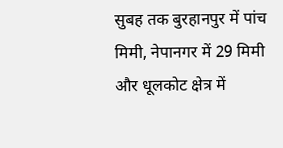सुबह तक बुरहानपुर में पांच मिमी, नेपानगर में 29 मिमी और धूलकोट क्षेत्र में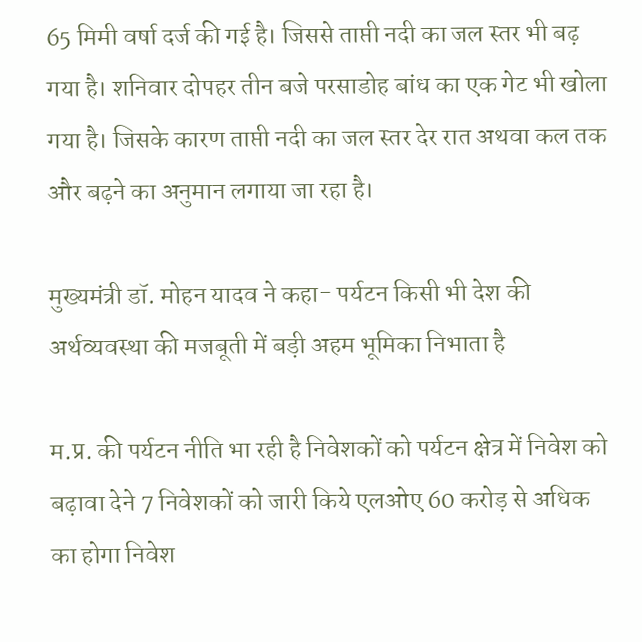65 मिमी वर्षा दर्ज की गई है। जिससे ताप्ती नदी का जल स्तर भी बढ़ गया है। शनिवार दोपहर तीन बजे परसाडोह बांध का एक गेट भी खोला गया है। जिसके कारण ताप्ती नदी का जल स्तर देर रात अथवा कल तक और बढ़ने का अनुमान लगाया जा रहा है।

मुख्यमंत्री डॉ. मोहन यादव ने कहा- पर्यटन किसी भी देश की अर्थव्यवस्था की मजबूती में बड़ी अहम भूमिका निभाता है

म.प्र. की पर्यटन नीति भा रही है निवेशकों को पर्यटन क्षेत्र में निवेश को बढ़ावा देने 7 निवेशकों को जारी किये एलओए 60 करोड़ से अधिक का होगा निवेश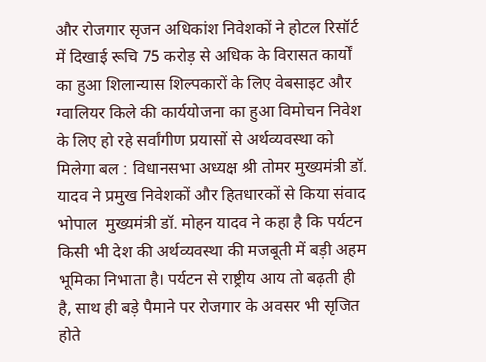और रोजगार सृजन अधिकांश निवेशकों ने होटल रिसॉर्ट में दिखाई रूचि 75 करोड़ से अधिक के विरासत कार्यों का हुआ शिलान्यास शिल्पकारों के लिए वेबसाइट और ग्वालियर किले की कार्ययोजना का हुआ विमोचन निवेश के लिए हो रहे सर्वांगीण प्रयासों से अर्थव्यवस्था को मिलेगा बल : विधानसभा अध्यक्ष श्री तोमर मुख्यमंत्री डॉ. यादव ने प्रमुख निवेशकों और हितधारकों से किया संवाद भोपाल  मुख्यमंत्री डॉ. मोहन यादव ने कहा है कि पर्यटन किसी भी देश की अर्थव्यवस्था की मजबूती में बड़ी अहम भूमिका निभाता है। पर्यटन से राष्ट्रीय आय तो बढ़ती ही है, साथ ही बड़े पैमाने पर रोजगार के अवसर भी सृजित होते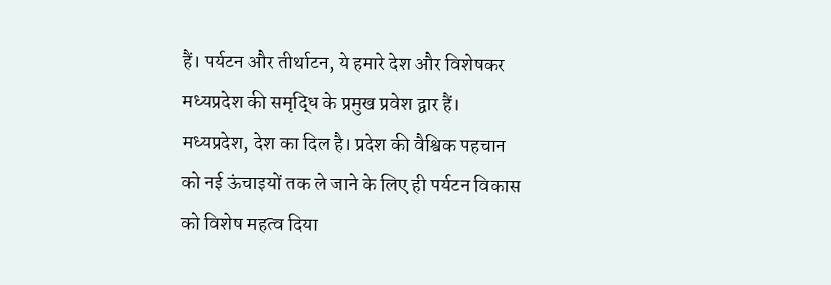हैं। पर्यटन और तीर्थाटन, ये हमारे देश और विशेषकर मध्यप्रदेश की समृद्धि के प्रमुख प्रवेश द्वार हैं। मध्यप्रदेश, देश का दिल है। प्रदेश की वैश्विक पहचान को नई ऊंचाइयों तक ले जाने के लिए ही पर्यटन विकास को विशेष महत्व दिया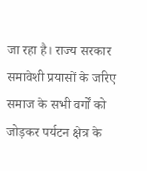जा रहा है। राज्य सरकार समावेशी प्रयासों के जरिए समाज के सभी वर्गों को जोड़कर पर्यटन क्षेत्र के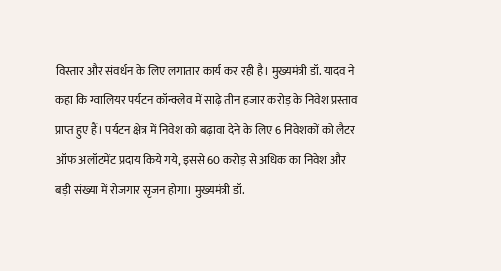विस्तार और संवर्धन के लिए लगातार कार्य कर रही है। मुख्यमंत्री डॉ. यादव ने कहा कि ग्वालियर पर्यटन कॉन्क्लेव में साढ़े तीन हजार करोड़ के निवेश प्रस्ताव प्राप्त हुए हैं। पर्यटन क्षेत्र में निवेश को बढ़ावा देने के लिए 6 निवेशकों को लैटर ऑफ अलॉटमेंट प्रदाय किये गये, इससे 60 करोड़ से अधिक का निवेश और बड़ी संख्या में रोजगार सृजन होगा। मुख्यमंत्री डॉ.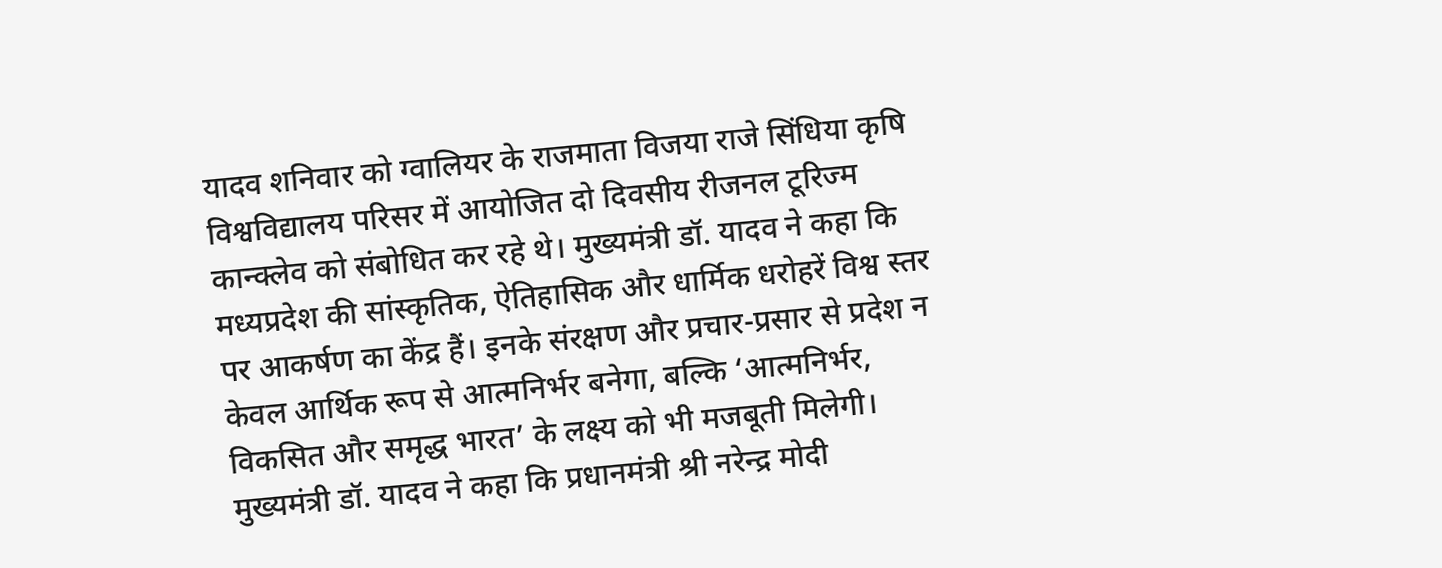यादव शनिवार को ग्वालियर के राजमाता विजया राजे सिंधिया कृषि विश्वविद्यालय परिसर में आयोजित दो दिवसीय रीजनल टूरिज्म कान्क्लेव को संबोधित कर रहे थे। मुख्यमंत्री डॉ. यादव ने कहा कि मध्यप्रदेश की सांस्कृतिक, ऐतिहासिक और धार्मिक धरोहरें विश्व स्तर पर आकर्षण का केंद्र हैं। इनके संरक्षण और प्रचार-प्रसार से प्रदेश न केवल आर्थिक रूप से आत्मनिर्भर बनेगा, बल्कि ‘आत्मनिर्भर, विकसित और समृद्ध भारत’ के लक्ष्य को भी मजबूती मिलेगी। मुख्यमंत्री डॉ. यादव ने कहा कि प्रधानमंत्री श्री नरेन्द्र मोदी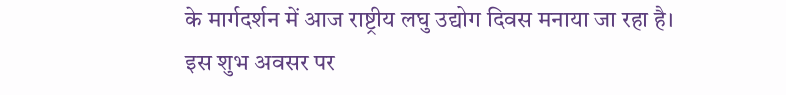के मार्गदर्शन में आज राष्ट्रीय लघु उद्योग दिवस मनाया जा रहा है। इस शुभ अवसर पर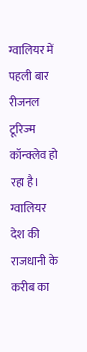ग्वालियर में पहली बार रीजनल टूरिज्म कॉन्क्लेव हो रहा है। ग्वालियर देश की राजधानी के करीब का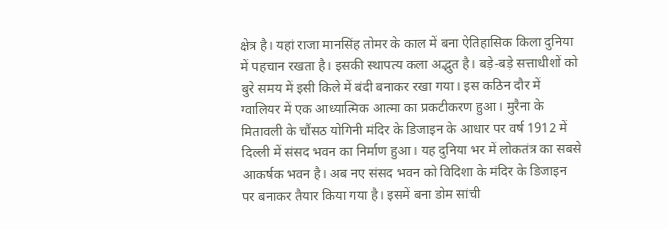क्षेत्र है। यहां राजा मानसिंह तोमर के काल में बना ऐतिहासिक किला दुनिया में पहचान रखता है। इसकी स्थापत्य कला अद्भुत है। बड़े-बड़े सत्ताधीशों को बुरे समय में इसी किले में बंदी बनाकर रखा गया। इस कठिन दौर में ग्वालियर में एक आध्यात्मिक आत्मा का प्रकटीकरण हुआ। मुरैना के मितावली के चौंसठ योगिनी मंदिर के डिजाइन के आधार पर वर्ष 1912 में दिल्ली में संसद भवन का निर्माण हुआ। यह दुनिया भर में लोकतंत्र का सबसे आकर्षक भवन है। अब नए संसद भवन को विदिशा के मंदिर के डिजाइन पर बनाकर तैयार किया गया है। इसमें बना डोम सांची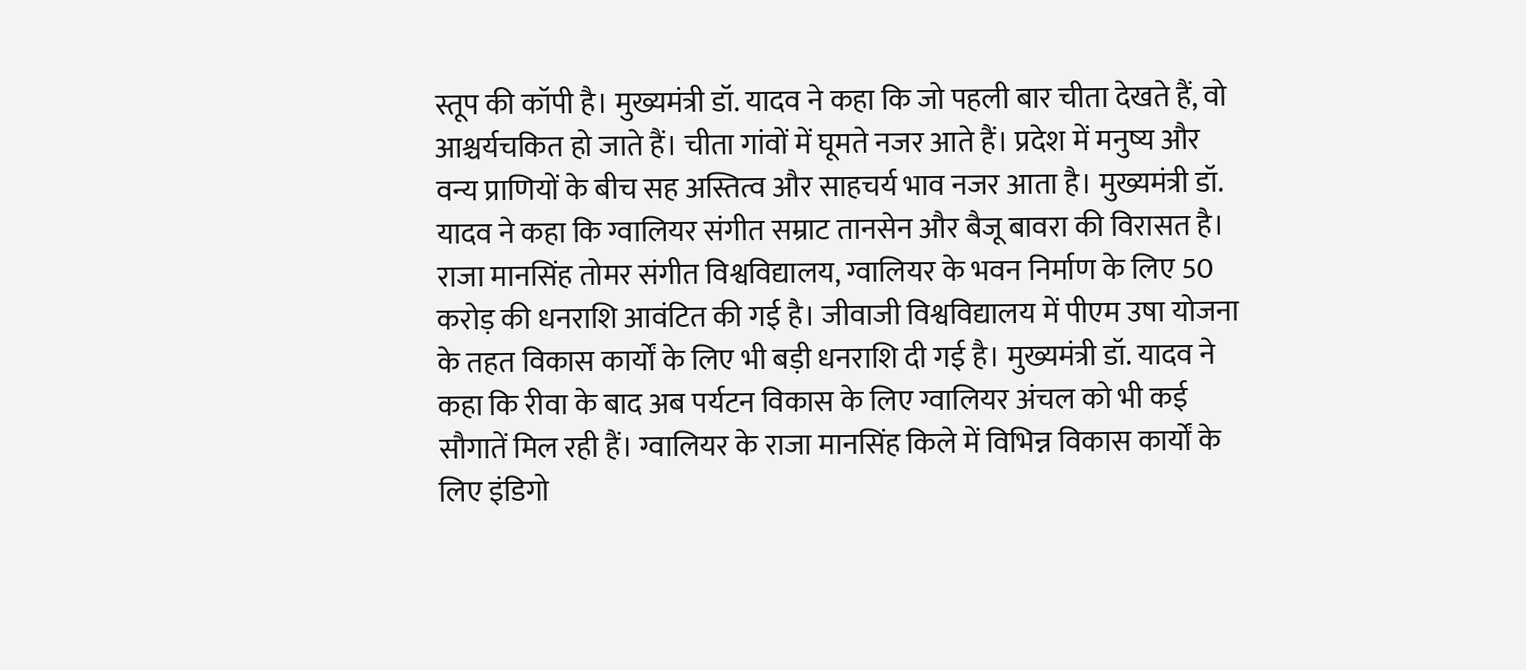स्तूप की कॉपी है। मुख्यमंत्री डॉ. यादव ने कहा कि जो पहली बार चीता देखते हैं, वो आश्चर्यचकित हो जाते हैं। चीता गांवों में घूमते नजर आते हैं। प्रदेश में मनुष्य और वन्य प्राणियों के बीच सह अस्तित्व और साहचर्य भाव नजर आता है। मुख्यमंत्री डॉ. यादव ने कहा कि ग्वालियर संगीत सम्राट तानसेन और बैजू बावरा की विरासत है। राजा मानसिंह तोमर संगीत विश्वविद्यालय, ग्वालियर के भवन निर्माण के लिए 50 करोड़ की धनराशि आवंटित की गई है। जीवाजी विश्वविद्यालय में पीएम उषा योजना के तहत विकास कार्यों के लिए भी बड़ी धनराशि दी गई है। मुख्यमंत्री डॉ. यादव ने कहा कि रीवा के बाद अब पर्यटन विकास के लिए ग्वालियर अंचल को भी कई सौगातें मिल रही हैं। ग्वालियर के राजा मानसिंह किले में विभिन्न विकास कार्यों के लिए इंडिगो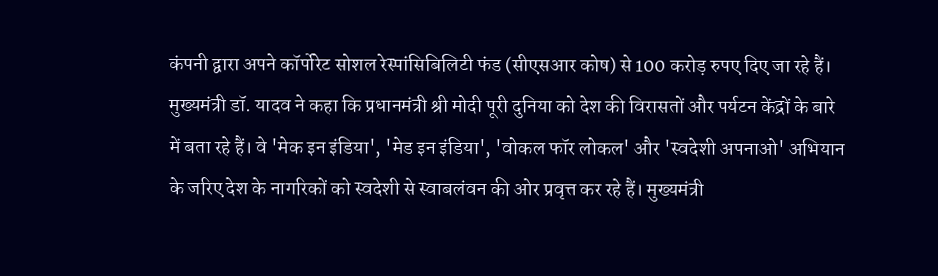कंपनी द्वारा अपने कॉर्पोरेट सोशल रेस्पांसिबिलिटी फंड (सीएसआर कोष) से 100 करोड़ रुपए दिए जा रहे हैं। मुख्यमंत्री डॉ. यादव ने कहा कि प्रधानमंत्री श्री मोदी पूरी दुनिया को देश की विरासतों और पर्यटन केंद्रों के बारे में बता रहे हैं। वे 'मेक इन इंडिया', 'मेड इन इंडिया', 'वोकल फॉर लोकल' और 'स्वदेशी अपनाओ' अभियान के जरिए देश के नागरिकों को स्वदेशी से स्वाबलंवन की ओर प्रवृत्त कर रहे हैं। मुख्यमंत्री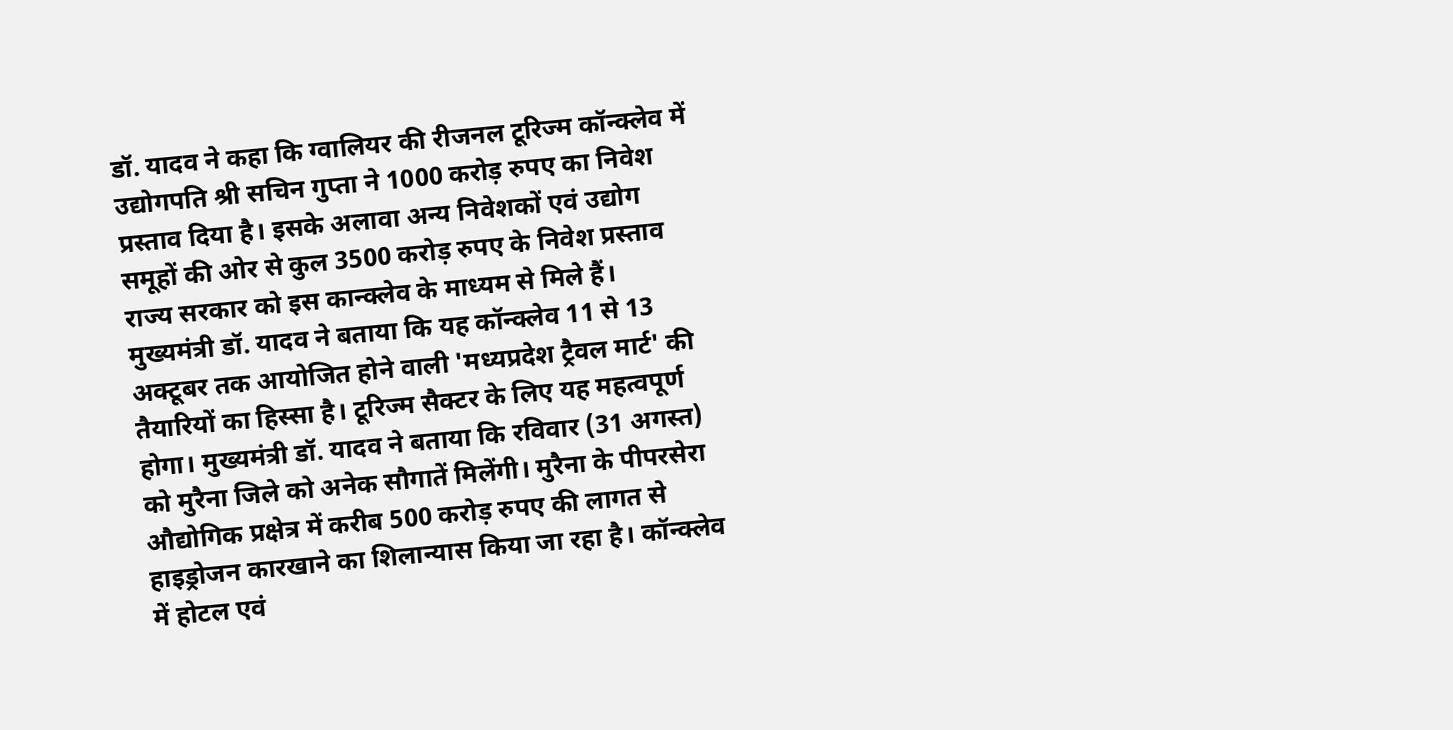डॉ. यादव ने कहा कि ग्वालियर की रीजनल टूरिज्म कॉन्क्लेव में उद्योगपति श्री सचिन गुप्ता ने 1000 करोड़ रुपए का निवेश प्रस्ताव दिया है। इसके अलावा अन्य निवेशकों एवं उद्योग समूहों की ओर से कुल 3500 करोड़ रुपए के निवेश प्रस्ताव राज्य सरकार को इस कान्क्लेव के माध्यम से मिले हैं। मुख्यमंत्री डॉ. यादव ने बताया कि यह कॉन्क्लेव 11 से 13 अक्टूबर तक आयोजित होने वाली 'मध्यप्रदेश ट्रैवल मार्ट' की तैयारियों का हिस्सा है। टूरिज्म सैक्टर के लिए यह महत्वपूर्ण होगा। मुख्यमंत्री डॉ. यादव ने बताया कि रविवार (31 अगस्त) को मुरैना जिले को अनेक सौगातें मिलेंगी। मुरैना के पीपरसेरा औद्योगिक प्रक्षेत्र में करीब 500 करोड़ रुपए की लागत से हाइड्रोजन कारखाने का शिलान्यास किया जा रहा है। कॉन्क्लेव में होटल एवं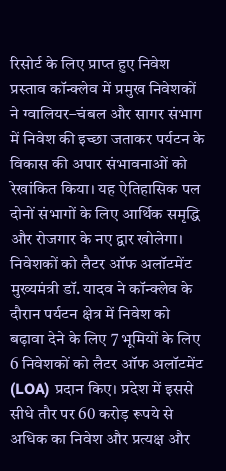रिसोर्ट के लिए प्राप्त हुए निवेश प्रस्‍ताव कॉन्क्लेव में प्रमुख निवेशकों ने ग्वालियर–चंबल और सागर संभाग में निवेश की इच्छा जताकर पर्यटन के विकास की अपार संभावनाओं को रेखांकित किया। यह ऐतिहासिक पल दोनों संभागों के लिए आर्थिक समृद्धि और रोजगार के नए द्वार खोलेगा। निवेशकों को लैटर ऑफ अलॉटमेंट मुख्यमंत्री डॉ. यादव ने कॉन्क्लेव के दौरान पर्यटन क्षेत्र में निवेश को बढ़ावा देने के लिए 7 भूमियों के लिए 6 निवेशकों को लैटर ऑफ अलॉटमेंट (LOA) प्रदान किए। प्रदेश में इससे सीधे तौर पर 60 करोड़ रूपये से अधिक का निवेश और प्रत्यक्ष और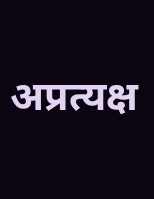अप्रत्यक्ष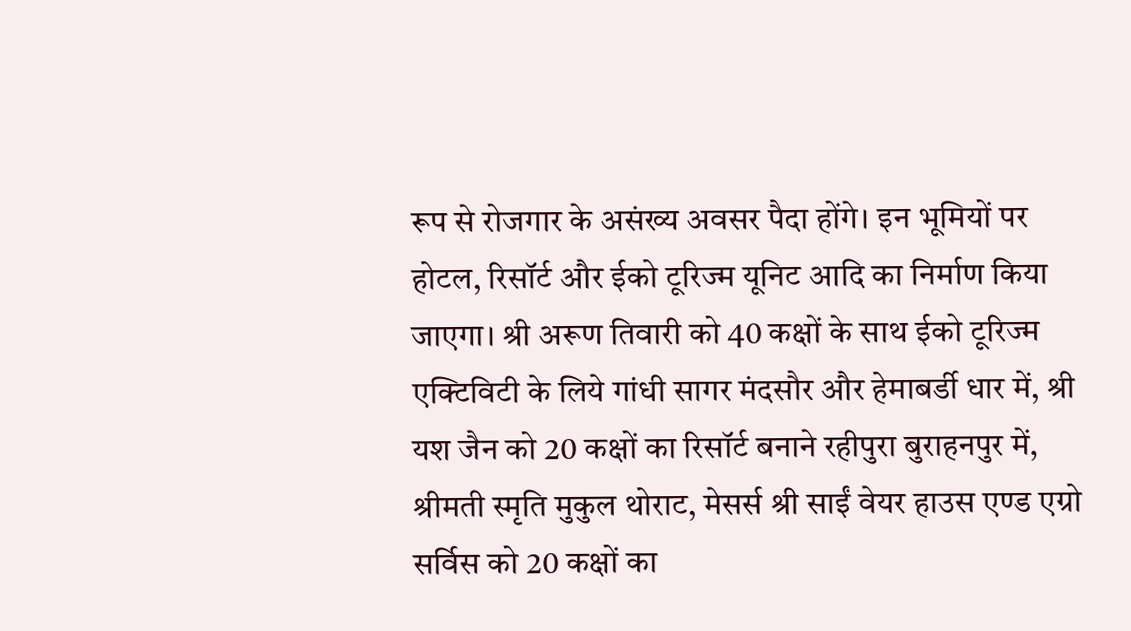रूप से रोजगार के असंख्य अवसर पैदा होंगे। इन भूमियों पर होटल, रिसॉर्ट और ईको टूरिज्म यूनिट आदि का निर्माण किया जाएगा। श्री अरूण तिवारी को 40 कक्षों के साथ ईको टूरिज्म एक्टिविटी के लिये गांधी सागर मंदसौर और हेमाबर्डी धार में, श्री यश जैन को 20 कक्षों का रिसॉर्ट बनाने रहीपुरा बुराहनपुर में, श्रीमती स्मृति मुकुल थोराट, मेसर्स श्री साईं वेयर हाउस एण्ड एग्रो सर्विस को 20 कक्षों का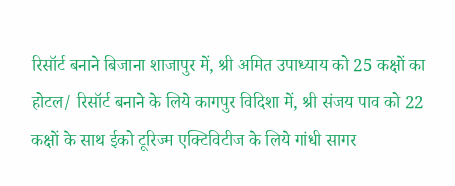रिसॉर्ट बनाने बिजाना शाजापुर में, श्री अमित उपाध्याय को 25 कक्षों का होटल/ रिसॉर्ट बनाने के लिये कागपुर विदिशा में, श्री संजय पाव को 22 कक्षों के साथ ईको टूरिज्म एक्टिविटीज के लिये गांधी सागर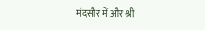मंदसौर में और श्री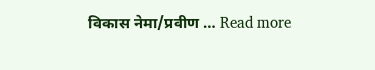विकास नेमा/प्रवीण … Read more